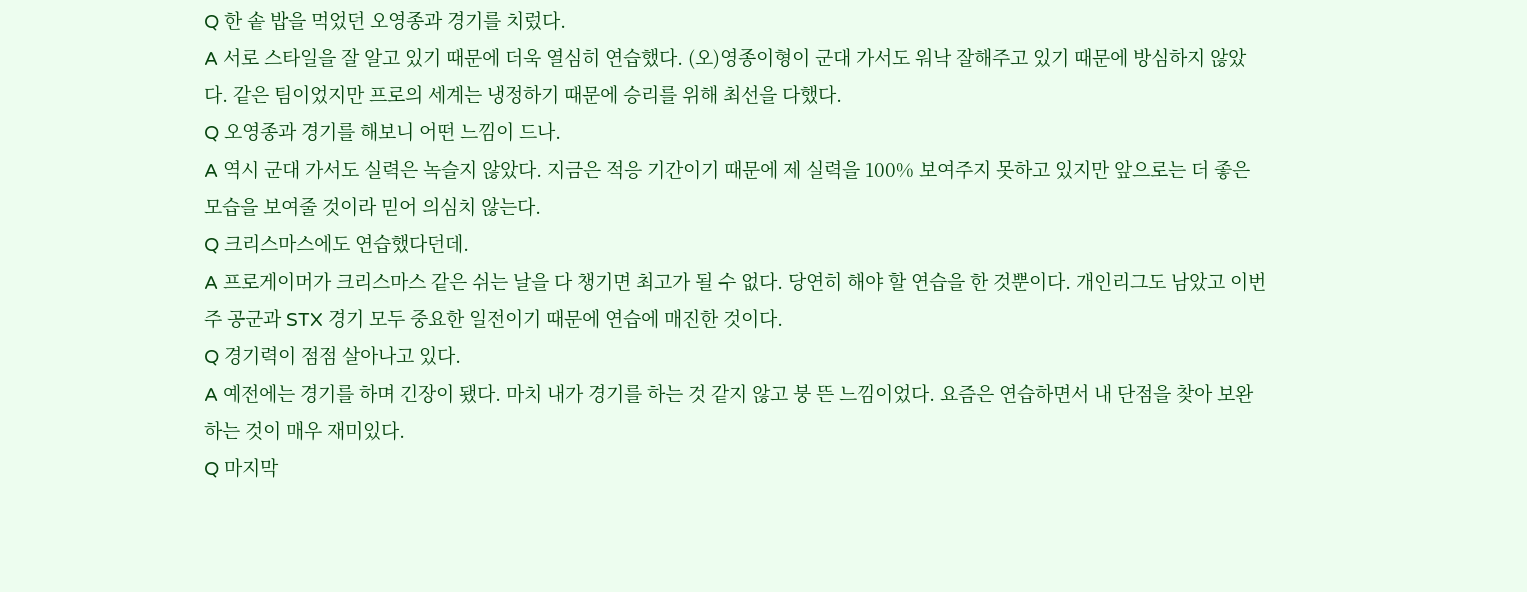Q 한 솥 밥을 먹었던 오영종과 경기를 치렀다.
A 서로 스타일을 잘 알고 있기 때문에 더욱 열심히 연습했다. (오)영종이형이 군대 가서도 워낙 잘해주고 있기 때문에 방심하지 않았다. 같은 팀이었지만 프로의 세계는 냉정하기 때문에 승리를 위해 최선을 다했다.
Q 오영종과 경기를 해보니 어떤 느낌이 드나.
A 역시 군대 가서도 실력은 녹슬지 않았다. 지금은 적응 기간이기 때문에 제 실력을 100% 보여주지 못하고 있지만 앞으로는 더 좋은 모습을 보여줄 것이라 믿어 의심치 않는다.
Q 크리스마스에도 연습했다던데.
A 프로게이머가 크리스마스 같은 쉬는 날을 다 챙기면 최고가 될 수 없다. 당연히 해야 할 연습을 한 것뿐이다. 개인리그도 남았고 이번 주 공군과 STX 경기 모두 중요한 일전이기 때문에 연습에 매진한 것이다.
Q 경기력이 점점 살아나고 있다.
A 예전에는 경기를 하며 긴장이 됐다. 마치 내가 경기를 하는 것 같지 않고 붕 뜬 느낌이었다. 요즘은 연습하면서 내 단점을 찾아 보완하는 것이 매우 재미있다.
Q 마지막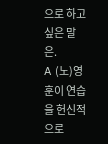으로 하고 싶은 말은.
A (노)영훈이 연습을 헌신적으로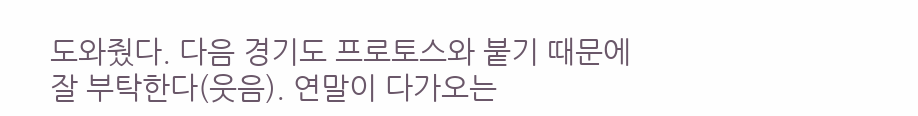도와줬다. 다음 경기도 프로토스와 붙기 때문에 잘 부탁한다(웃음). 연말이 다가오는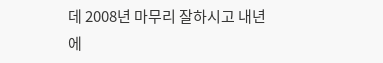데 2008년 마무리 잘하시고 내년에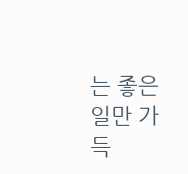는 좋은 일만 가득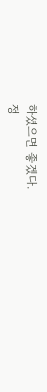하셨으면 좋겠다.
정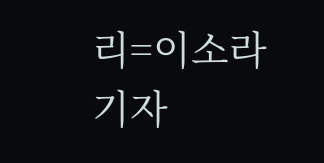리=이소라 기자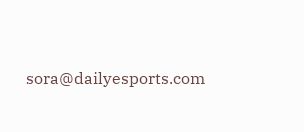sora@dailyesports.com